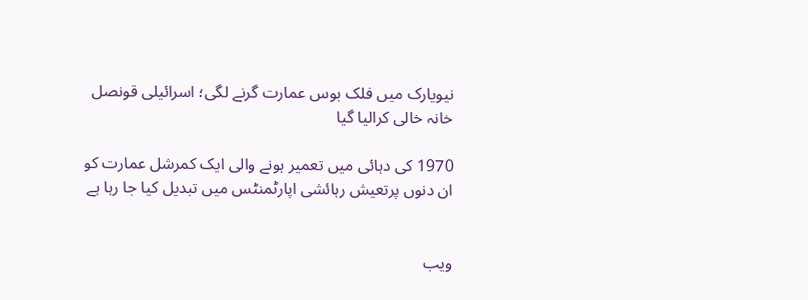نیویارک میں فلک بوس عمارت گرنے لگی؛ اسرائیلی قونصل خانہ خالی کرالیا گیا

1970 کی دہائی میں تعمیر ہونے والی ایک کمرشل عمارت کو ان دنوں پرتعیش رہائشی اپارٹمنٹس میں تبدیل کیا جا رہا ہے


ویب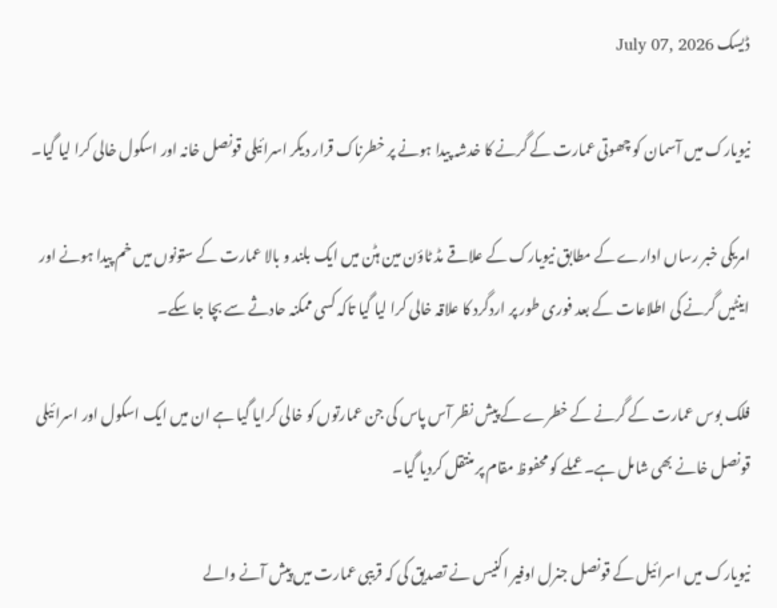ڈیسک July 07, 2026

نیویارک میں آسمان کو چھوتی عمارت کے گرنے کا خدشہ پیدا ہونے پر خطرناک قرار دیکر اسرائیلی قونصل خانہ اور اسکول خالی کرا لیا گیا۔

امریکی خبر رساں ادارے کے مطابق نیویارک کے علاقے مڈ ٹاؤن مین ہٹن میں ایک بلند و بالا عمارت کے ستونوں میں خم پیدا ہونے اور اینٹیں گرنے کی اطلاعات کے بعد فوری طور پر اردگرد کا علاقہ خالی کرا لیا گیا تاکہ کسی ممکنہ حادثے سے بچا جا سکے۔

فلک بوس عمارت کے گرنے کے خطرے کے پیش نظر آس پاس کی جن عمارتوں کو خالی کرایا گیا ہے ان میں ایک اسکول اور اسرائیلی قونصل خانے بھی شامل ہے۔ عملے کو محفوظ مقام پر منتقل کردیا گیا۔

نیویارک میں اسرائیل کے قونصل جنرل اوفیر اکنیس نے تصدیق کی کہ قریبی عمارت میں پیش آنے والے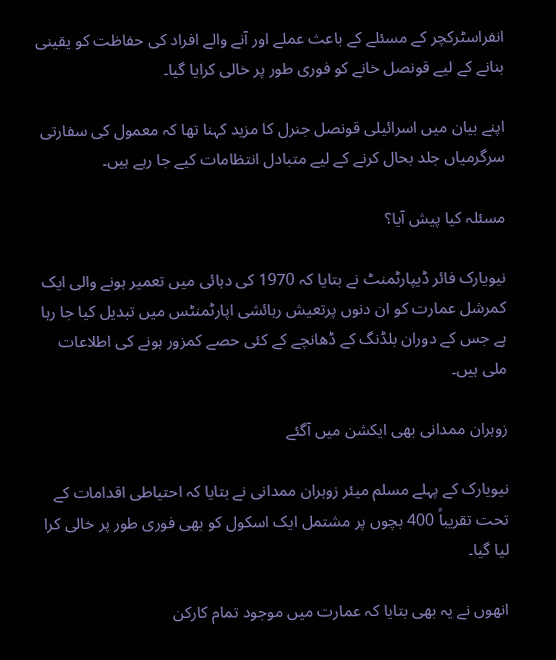انفراسٹرکچر کے مسئلے کے باعث عملے اور آنے والے افراد کی حفاظت کو یقینی بنانے کے لیے قونصل خانے کو فوری طور پر خالی کرایا گیا۔

اپنے بیان میں اسرائیلی قونصل جنرل کا مزید کہنا تھا کہ معمول کی سفارتی سرگرمیاں جلد بحال کرنے کے لیے متبادل انتظامات کیے جا رہے ہیں۔

مسئلہ کیا پیش آیا؟

نیویارک فائر ڈیپارٹمنٹ نے بتایا کہ 1970 کی دہائی میں تعمیر ہونے والی ایک کمرشل عمارت کو ان دنوں پرتعیش رہائشی اپارٹمنٹس میں تبدیل کیا جا رہا ہے جس کے دوران بلڈنگ کے ڈھانچے کے کئی حصے کمزور ہونے کی اطلاعات ملی ہیں۔

زوہران ممدانی بھی ایکشن میں آگئے

نیویارک کے پہلے مسلم میئر زوہران ممدانی نے بتایا کہ احتیاطی اقدامات کے تحت تقریباً 400 بچوں پر مشتمل ایک اسکول کو بھی فوری طور پر خالی کرا لیا گیا۔

انھوں نے یہ بھی بتایا کہ عمارت میں موجود تمام کارکن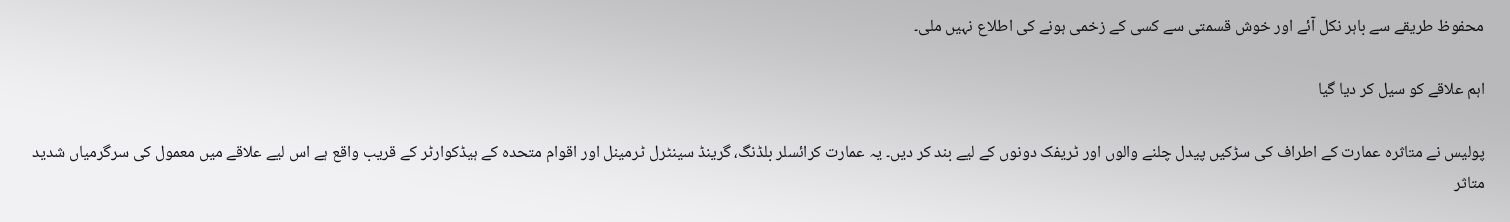محفوظ طریقے سے باہر نکل آئے اور خوش قسمتی سے کسی کے زخمی ہونے کی اطلاع نہیں ملی۔

اہم علاقے کو سیل کر دیا گیا

پولیس نے متاثرہ عمارت کے اطراف کی سڑکیں پیدل چلنے والوں اور ٹریفک دونوں کے لیے بند کر دیں۔ یہ عمارت کرائسلر بلڈنگ، گرینڈ سینٹرل ٹرمینل اور اقوام متحدہ کے ہیڈکوارٹر کے قریب واقع ہے اس لیے علاقے میں معمول کی سرگرمیاں شدید متاثر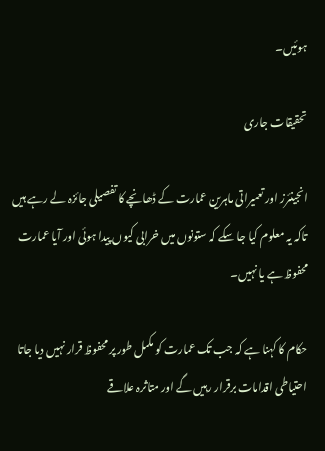ہوئیں۔

تحقیقات جاری

انجینئرز اور تعمیراتی ماہرین عمارت کے ڈھانچے کا تفصیلی جائزہ لے رہے ہیں تاکہ یہ معلوم کیا جا سکے کہ ستونوں میں خرابی کیوں پیدا ہوئی اور آیا عمارت محفوظ ہے یا نہیں۔

حکام کا کہنا ہے کہ جب تک عمارت کو مکمل طور پر محفوظ قرار نہیں دیا جاتا احتیاطی اقدامات برقرار رہیں گے اور متاثرہ علاقے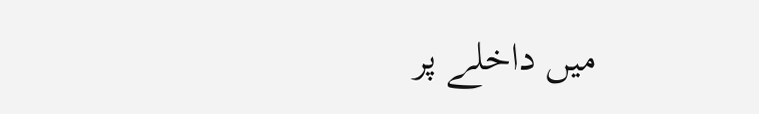میں داخلے پر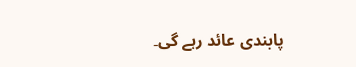پابندی عائد رہے گی۔